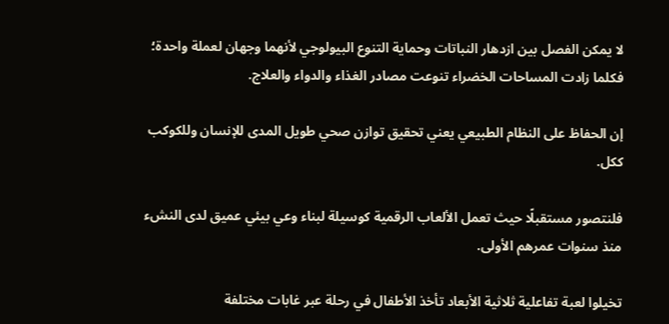لا يمكن الفصل بين ازدهار النباتات وحماية التنوع البيولوجي لأنهما وجهان لعملة واحدة؛ فكلما زادت المساحات الخضراء تنوعت مصادر الغذاء والدواء والعلاج.

إن الحفاظ على النظام الطبيعي يعني تحقيق توازن صحي طويل المدى للإنسان وللكوكب ككل.

فلنتصور مستقبلًا حيث تعمل الألعاب الرقمية كوسيلة لبناء وعي بيئي عميق لدى النشء منذ سنوات عمرهم الأولى.

تخيلوا لعبة تفاعلية ثلاثية الأبعاد تأخذ الأطفال في رحلة عبر غابات مختلفة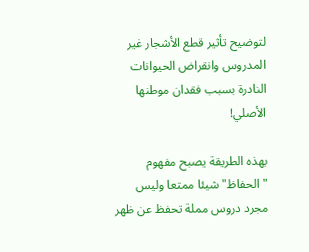لتوضيح تأثير قطع الأشجار غير المدروس وانقراض الحيوانات النادرة بسبب فقدان موطنها الأصلي!

بهذه الطريقة يصبح مفهوم "الحفاظ" شيئا ممتعا وليس مجرد دروس مملة تحفظ عن ظهر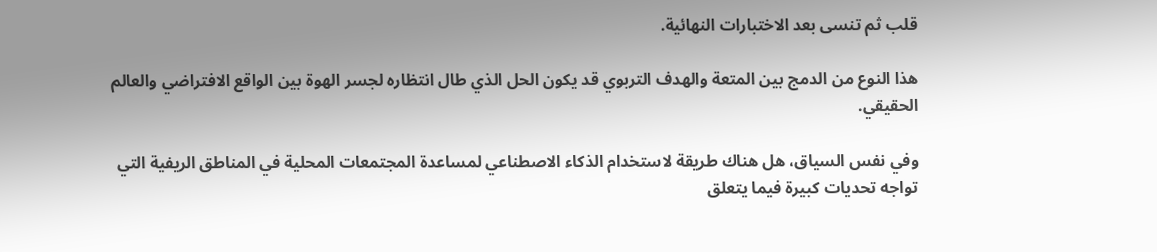قلب ثم تنسى بعد الاختبارات النهائية.

هذا النوع من الدمج بين المتعة والهدف التربوي قد يكون الحل الذي طال انتظاره لجسر الهوة بين الواقع الافتراضي والعالم الحقيقي.

وفي نفس السياق، هل هناك طريقة لاستخدام الذكاء الاصطناعي لمساعدة المجتمعات المحلية في المناطق الريفية التي تواجه تحديات كبيرة فيما يتعلق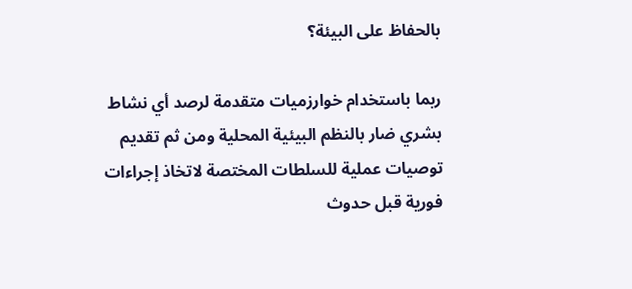بالحفاظ على البيئة؟

ربما باستخدام خوارزميات متقدمة لرصد أي نشاط بشري ضار بالنظم البيئية المحلية ومن ثم تقديم توصيات عملية للسلطات المختصة لاتخاذ إجراءات فورية قبل حدوث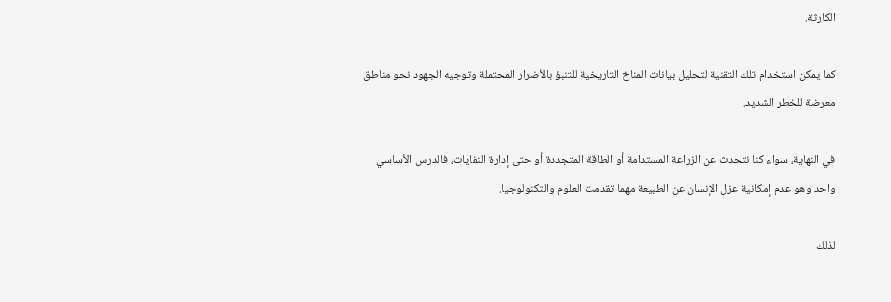الكارثة.

كما يمكن استخدام تلك التقنية لتحليل بيانات المناخ التاريخية للتنبؤ بالأضرار المحتملة وتوجيه الجهود نحو مناطق معرضة للخطر الشديد.

في النهاية، سواء كنا نتحدث عن الزراعة المستدامة أو الطاقة المتجددة أو حتى إدارة النفايات، فالدرس الأساسي واحد وهو عدم إمكانية عزل الإنسان عن الطبيعة مهما تقدمت العلوم والتكنولوجيا.

لذلك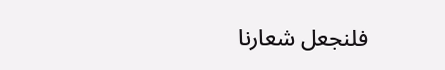فلنجعل شعارنا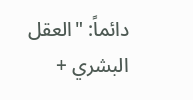دائماً: "العقل البشري +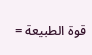قوة الطبيعة =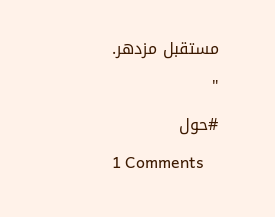مستقبل مزدهر.

"

#حول

1 Comments